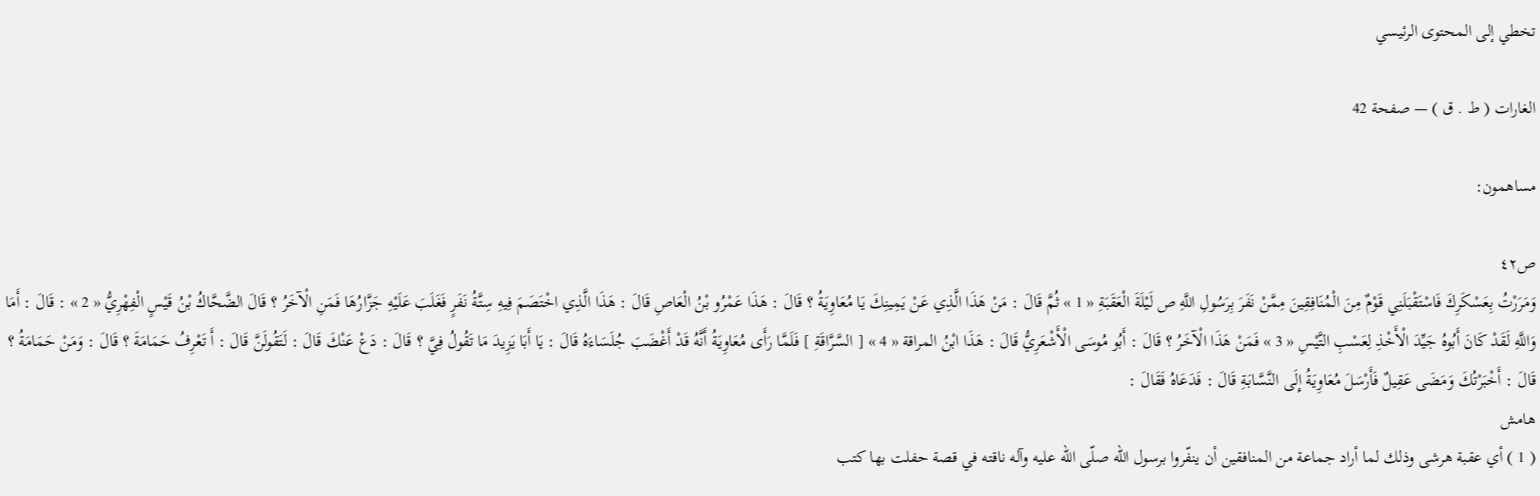تخطي إلى المحتوى الرئيسي

الغارات ( ط . ق ) — صفحة 42

مساهمون:

ص٤٢
وَمَرَرْتُ بِعَسْكَرِكَ فَاسْتَقْبَلَنِي قَوْمٌ مِنَ الْمُنَافِقِينَ مِمَّنْ نَفَرَ بِرَسُولِ اللَّهِ ص لَيْلَةَ الْعَقَبَةِ « 1 » ثُمَّ قَالَ : مَنْ هَذَا الَّذِي عَنْ يَمِينِكَ يَا مُعَاوِيَةُ ؟ قَالَ : هَذَا عَمْرُو بْنُ الْعَاصِ قَالَ : هَذَا الَّذِي اخْتَصَمَ فِيهِ سِتَّةُ نَفَرٍ فَغَلَبَ عَلَيْهِ جَزَّارُهَا فَمَنِ الْآخَرُ ؟ قَالَ الضَّحَّاكُ بْنُ قَيْسٍ الْفِهْرِيُّ « 2 » : قَالَ : أَمَا وَاللَّهِ لَقَدْ كَانَ أَبُوهُ جَيِّدَ الْأَخْذِ لِعَسْبِ التَّيْسِ « 3 » فَمَنْ هَذَا الْآخَرُ ؟ قَالَ : أَبُو مُوسَى الْأَشْعَرِيُّ قَالَ : هَذَا ابْنُ المراقة « 4 » [ السَّرَّاقَةِ ] فَلَمَّا رَأَى مُعَاوِيَةُ أَنَّهُ قَدْ أَغْضَبَ جُلَسَاءَهُ قَالَ : يَا أَبَا يَزِيدَ مَا تَقُولُ فِيَّ ؟ قَالَ : دَعْ عَنْكَ قَالَ : لَتَقُولَنَّ قَالَ : أَ تَعْرِفُ حَمَامَةَ ؟ قَالَ : وَمَنْ حَمَامَةُ ؟ قَالَ : أَخْبَرْتُكَ وَمَضَى عَقِيلٌ فَأَرْسَلَ مُعَاوِيَةُ إِلَى النَّسَّابَةِ قَالَ : فَدَعَاهُ فَقَالَ :
هامش
( 1 ) أي عقبة هرشى وذلك لما أراد جماعة من المنافقين أن ينفّروا برسول اللّه صلّى اللّه عليه وآله ناقته في قصة حفلت بها كتب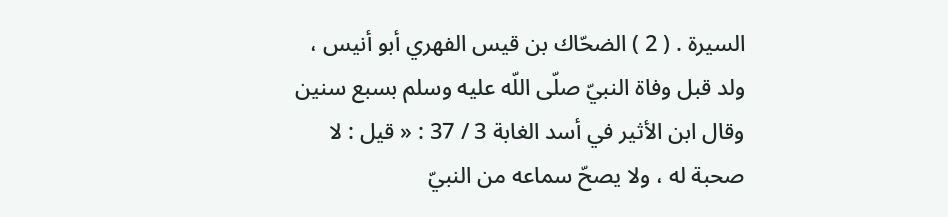السيرة . ( 2 ) الضحّاك بن قيس الفهري أبو أنيس ، ولد قبل وفاة النبيّ صلّى اللّه عليه وسلم بسبع سنين وقال ابن الأثير في أسد الغابة 3 / 37 : « قيل : لا صحبة له ، ولا يصحّ سماعه من النبيّ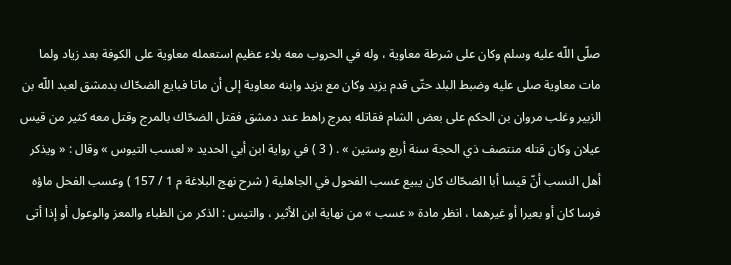صلّى اللّه عليه وسلم وكان على شرطة معاوية ، وله في الحروب معه بلاء عظيم استعمله معاوية على الكوفة بعد زياد ولما مات معاوية صلى عليه وضبط البلد حتّى قدم يزيد وكان مع يزيد وابنه معاوية إلى أن ماتا فبايع الضحّاك بدمشق لعبد اللّه بن الزبير وغلب مروان بن الحكم على بعض الشام فقاتله بمرج راهط عند دمشق فقتل الضحّاك بالمرج وقتل معه كثير من قيس عيلان وكان قتله منتصف ذي الحجة سنة أربع وستين » . ( 3 ) في رواية ابن أبي الحديد « لعسب التيوس » وقال : « ويذكر أهل النسب أنّ قيسا أبا الضحّاك كان يبيع عسب الفحول في الجاهلية ( شرح نهج البلاغة م 1 / 157 ) وعسب الفحل ماؤه فرسا كان أو بعيرا أو غيرهما ، انظر مادة « عسب » من نهاية ابن الأثير ، والتيس : الذكر من الظباء والمعز والوعول أو إذا أتى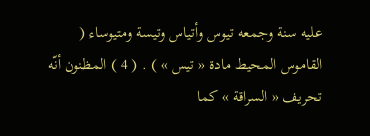عليه سنة وجمعه تيوس وأتياس وتيسة ومتيوساء ( القاموس المحيط مادة « تيس » ) . ( 4 ) المظنون أنّه تحريف « السراقة » كما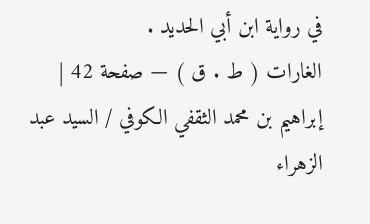في رواية ابن أبي الحديد .
الغارات ( ط . ق ) — صفحة 42 | إبراهيم بن محمد الثقفي الكوفي / السيد عبد الزهراء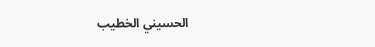الحسيني الخطيب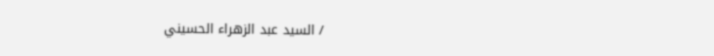/ السيد عبد الزهراء الحسيني